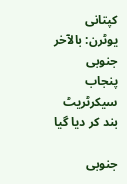کپتانی یوٹرن: بالآخر جنوبی پنجاب سیکرٹریٹ بند کر دیا گیا

جنوبی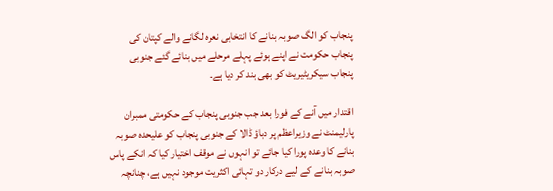پنجاب کو الگ صوبہ بنانے کا انتخابی نعرہ لگانے والے کپتان کی پنجاب حکومت نے اپنے ہوئے پہلے مرحلے میں بنائے گئے جنوبی پنجاب سیکریٹیریٹ کو بھی بند کر دیا ہے۔

اقتدار میں آنے کے فورا بعد جب جنوبی پنجاب کے حکومتی ممبران پارلیمنٹ نے وزیراعظم پر دباؤ ڈالا کے جنوبی پنجاب کو علیحدہ صوبہ بنانے کا وعدہ پورا کیا جائے تو انہوں نے موقف اختیار کیا کہ انکے پاس صوبہ بنانے کے لیے درکار دو تہائی اکثریت موجود نہیں ہے، چنانچہ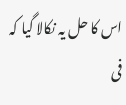اس کا حل یہ نکالا گیا کہ فی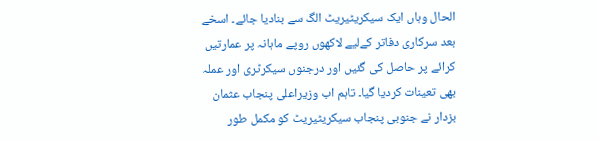الحال وہاں ایک سیکریٹیریٹ الگ سے بنادیا جائے۔ اسخے بعد سرکاری دفاتر کےلیے لاکھوں روپے ماہانہ پر عمارتیں کرائے پر حاصل کی گئیں اور درجنوں سیکرٹری اور عملہ بھی تعینات کردیا گیا۔ تاہم اب وزیراعلی پنجاب عثمان بزدار نے جنوبی پنجاب سیکریٹیریٹ کو مکمل طور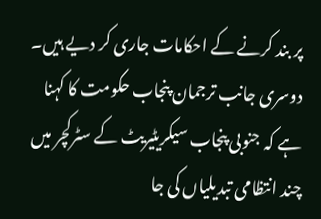پر بند کرنے کے احکامات جاری کر دیے ہیں۔ دوسری جانب ترجمان پنجاب حکومت کا کہنا ہے کہ جنوبی پنجاب سیکریٹیریٹ کے سٹرکچر میں چند انتظامی تبدیلیاں کی جا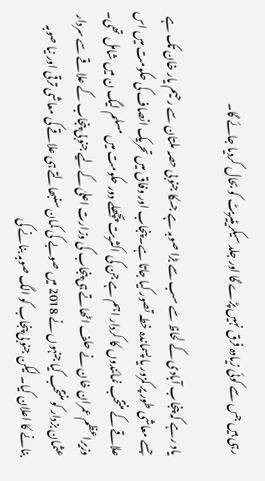رہی ہیں جس سے کوئی زیادہ فرق نہیں پڑے گا اور جلد سیکریٹیریٹ کو بحال کردیا جائے گا۔

یاد رہے کہ پنجاب آبادی کے لحاظ سے سب سے بڑا صوبہ ہے جسکا جنوبی حصہ ملتان سے رحیم یار خان تک ہے جسے معاشی طور پر کمزور یا پسماندہ خطہ تصور کیا جاتا ہے۔ پنجاب اور وفاق میں تحریک انصاف کی حکومت میں اس علاقے کے منتخب نمائندوں کا کردار اہم ہے جن کی اکثریت پچھلے دور حکومت میں مسلم لیگ ن میں شامل تھی۔ وزیراعظم عمران خان نے حلف اٹھاتے ہی پنجاب کی وزارت اعلیٰ کےلیے جنوبی پنجاب کے علاقے سے سردار عثمان بزدار کو منتخب کیا جنہوں نے 2018 میں صوبے کی کمان سنبھالتے ہی علاقے کی معاشی ترقی اور نیا صوبہ بنانے کا اعلان کیا۔ لیکن جنوبی پنجاب کو الگ صوبہ بنانے کی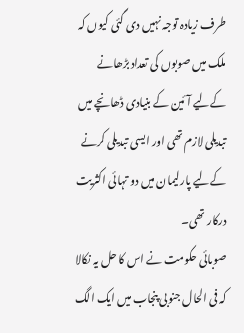طرف زیادہ توجہ نہیں دی گئی کیوں کہ ملک میں صوبوں کی تعداد بڑھانے کےلیے آئین کے بنیادی ڈھانچے میں تبدیلی لازم تھی اور ایسی تبدیلی کرنے کےلیے پارلیمان میں دو تہائی اکثریت درکار تھی۔
صوبائی حکومت نے اس کا حل یہ نکالا کہ فی الحال جنوبی پنجاب میں ایک الگ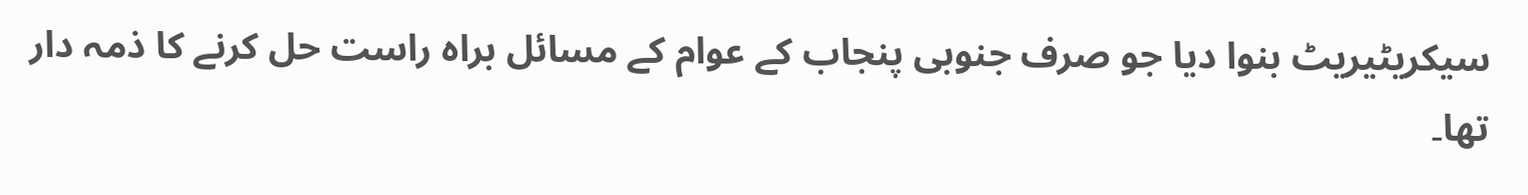سیکریٹیریٹ بنوا دیا جو صرف جنوبی پنجاب کے عوام کے مسائل براہ راست حل کرنے کا ذمہ دار تھا۔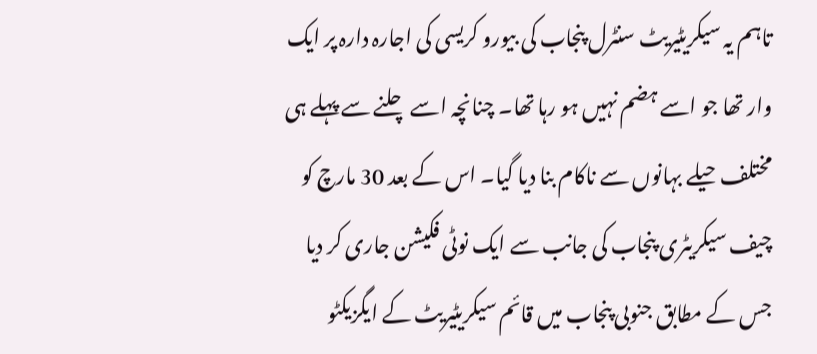تاہم یہ سیکریٹیریٹ سنٹرل پنجاب کی بیورو کریسی کی اجارہ دارہ پر ایک وار تھا جو اسے ہضم نہیں ہو رہا تھا۔ چنانچہ اسے چلنے سے پہلے ہی مختلف حیلے بہانوں سے ناکام بنا دیا گیا۔ اس کے بعد 30 مارچ کو چیف سیکریٹری پنجاب کی جانب سے ایک نوٹی فکیشن جاری کر دیا جس کے مطابق جنوبی پنجاب میں قائم سیکریٹیریٹ کے ایگزیکٹو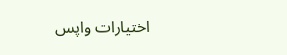اختیارات واپس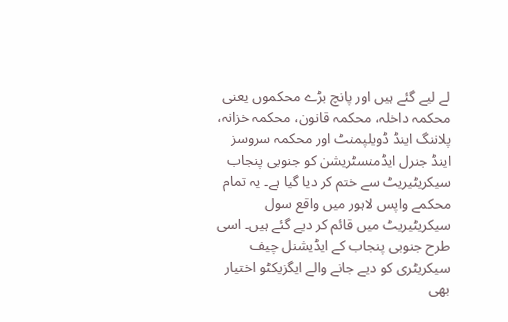لے لیے گئے ہیں اور پانچ بڑے محکموں یعنی محکمہ داخلہ، محکمہ قانون، محکمہ خزانہ، پلاننگ اینڈ ڈویلپمنٹ اور محکمہ سروسز اینڈ جنرل ایڈمنسٹریشن کو جنوبی پنجاب سیکریٹیریٹ سے ختم کر دیا گیا ہے۔ یہ تمام محکمے واپس لاہور میں واقع سول سیکریٹیریٹ میں قائم کر دیے گئے ہیں۔ اسی طرح جنوبی پنجاب کے ایڈیشنل چیف سیکریٹری کو دیے جانے والے ایگزیکٹو اختیار بھی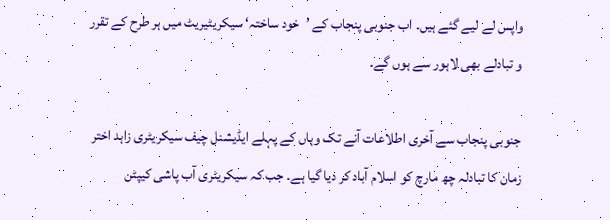واپس لے لیے گئے ہیں۔ اب جنوبی پنجاب کے ’خود ساختہ‘ سیکریٹیریٹ میں ہر طرح کے تقرر و تبادلے بھی لاہور سے ہوں گے۔

جنوبی پنجاب سے آخری اطلاعات آنے تک وہاں کے پہلے ایڈیشنل چیف سیکریٹری زاہد اختر زمان کا تبادلہ چھ مارچ کو اسلام آباد کر دیا گیا ہے۔ جب کہ سیکریٹری آب پاشی کیپٹن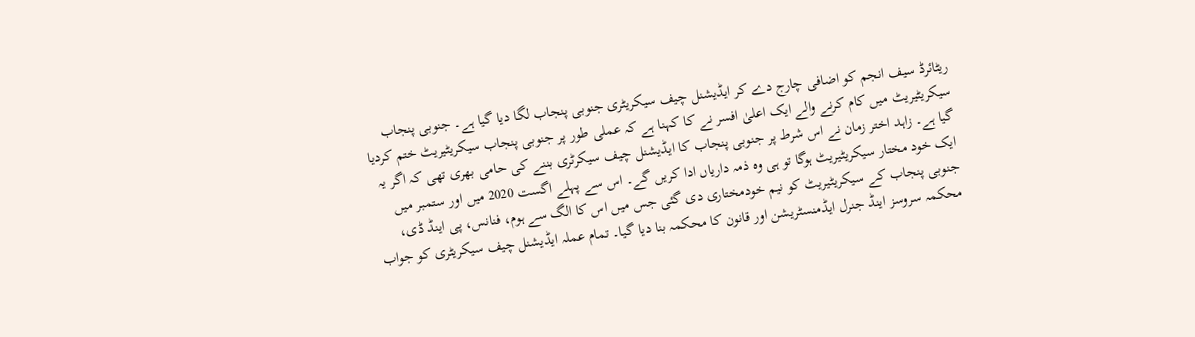ریٹائرڈ سیف انجم کو اضافی چارج دے کر ایڈیشنل چیف سیکریٹری جنوبی پنجاب لگا دیا گیا ہے۔ جنوبی پنجاب سیکریٹیریٹ میں کام کرنے والے ایک اعلیٰ افسر نے کا کہنا ہے کہ عملی طور پر جنوبی پنجاب سیکریٹیریٹ ختم کردیا گیا ہے۔ زاہد اختر زمان نے اس شرط پر جنوبی پنجاب کا ایڈیشنل چیف سیکرٹری بننے کی حامی بھری تھی کہ اگر یہ ایک خود مختار سیکریٹیریٹ ہوگا تو ہی وہ ذمہ داریاں ادا کریں گے۔ اس سے پہلے اگست 2020 میں اور ستمبر میں جنوبی پنجاب کے سیکریٹیریٹ کو نیم خودمختاری دی گئی جس میں اس کا الگ سے ہوم، فنانس، پی اینڈ ڈی، محکمہ سروسز اینڈ جنرل ایڈمنسٹریشن اور قانون کا محکمہ بنا دیا گیا۔ تمام عملہ ایڈیشنل چیف سیکریٹری کو جواب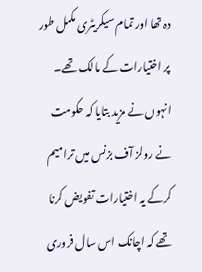دہ تھا اور تمام سیکریٹری مکمل طور پر اختیارات کے مالک تھے۔ انہوں نے مزید بتایا کہ حکومت نے رولز آف بزنس میں ترامیم کرکے یہ اختیارات تفویض کرنا تھے کہ اچانک اس سال فروری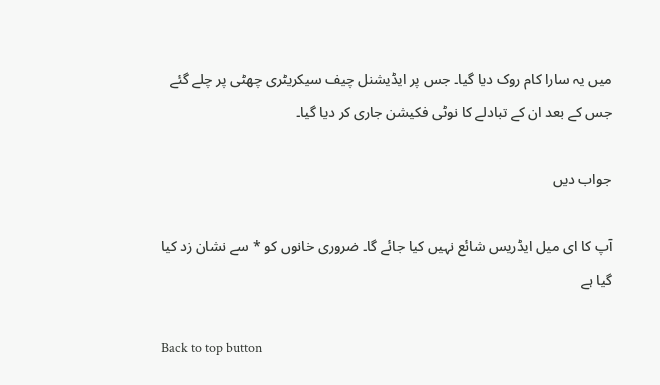میں یہ سارا کام روک دیا گیا۔ جس پر ایڈیشنل چیف سیکریٹری چھٹی پر چلے گئے جس کے بعد ان کے تبادلے کا نوٹی فکیشن جاری کر دیا گیا۔

جواب دیں

آپ کا ای میل ایڈریس شائع نہیں کیا جائے گا۔ ضروری خانوں کو * سے نشان زد کیا گیا ہے

Back to top button